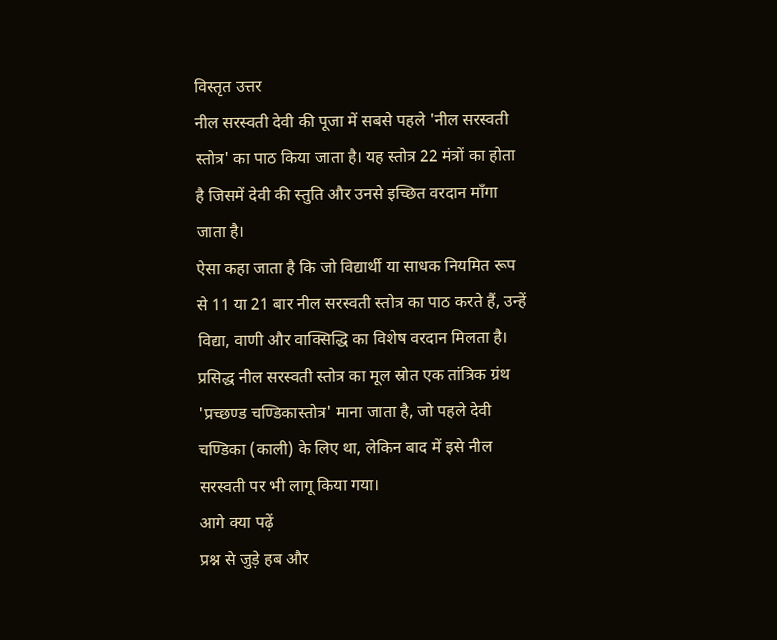विस्तृत उत्तर
नील सरस्वती देवी की पूजा में सबसे पहले 'नील सरस्वती स्तोत्र' का पाठ किया जाता है। यह स्तोत्र 22 मंत्रों का होता है जिसमें देवी की स्तुति और उनसे इच्छित वरदान माँगा जाता है।
ऐसा कहा जाता है कि जो विद्यार्थी या साधक नियमित रूप से 11 या 21 बार नील सरस्वती स्तोत्र का पाठ करते हैं, उन्हें विद्या, वाणी और वाक्सिद्धि का विशेष वरदान मिलता है।
प्रसिद्ध नील सरस्वती स्तोत्र का मूल स्रोत एक तांत्रिक ग्रंथ 'प्रच्छण्ड चण्डिकास्तोत्र' माना जाता है, जो पहले देवी चण्डिका (काली) के लिए था, लेकिन बाद में इसे नील सरस्वती पर भी लागू किया गया।
आगे क्या पढ़ें
प्रश्न से जुड़े हब और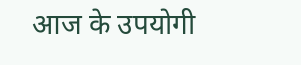आज के उपयोगी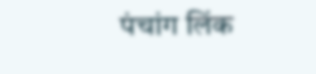पंचांग लिंक